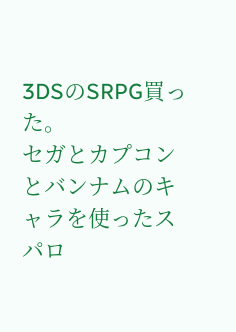3DSのSRPG買った。
セガとカプコンとバンナムのキャラを使ったスパロ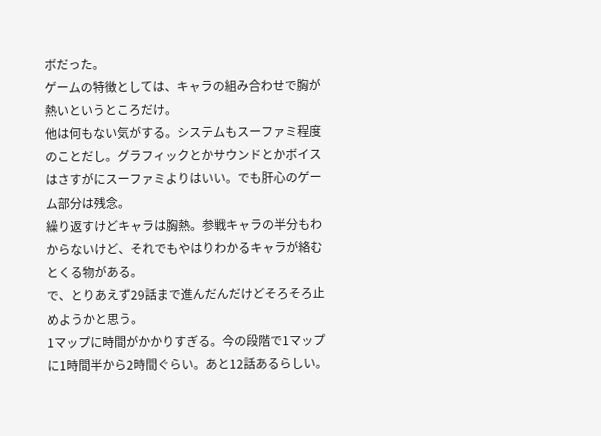ボだった。
ゲームの特徴としては、キャラの組み合わせで胸が熱いというところだけ。
他は何もない気がする。システムもスーファミ程度のことだし。グラフィックとかサウンドとかボイスはさすがにスーファミよりはいい。でも肝心のゲーム部分は残念。
繰り返すけどキャラは胸熱。参戦キャラの半分もわからないけど、それでもやはりわかるキャラが絡むとくる物がある。
で、とりあえず29話まで進んだんだけどそろそろ止めようかと思う。
1マップに時間がかかりすぎる。今の段階で1マップに1時間半から2時間ぐらい。あと12話あるらしい。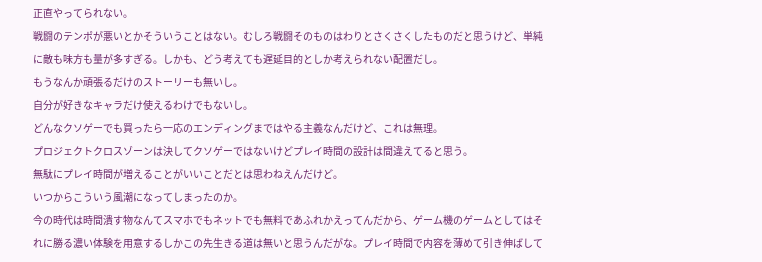正直やってられない。
戦闘のテンポが悪いとかそういうことはない。むしろ戦闘そのものはわりとさくさくしたものだと思うけど、単純に敵も味方も量が多すぎる。しかも、どう考えても遅延目的としか考えられない配置だし。
もうなんか頑張るだけのストーリーも無いし。
自分が好きなキャラだけ使えるわけでもないし。
どんなクソゲーでも買ったら一応のエンディングまではやる主義なんだけど、これは無理。
プロジェクトクロスゾーンは決してクソゲーではないけどプレイ時間の設計は間違えてると思う。
無駄にプレイ時間が増えることがいいことだとは思わねえんだけど。
いつからこういう風潮になってしまったのか。
今の時代は時間潰す物なんてスマホでもネットでも無料であふれかえってんだから、ゲーム機のゲームとしてはそれに勝る濃い体験を用意するしかこの先生きる道は無いと思うんだがな。プレイ時間で内容を薄めて引き伸ばして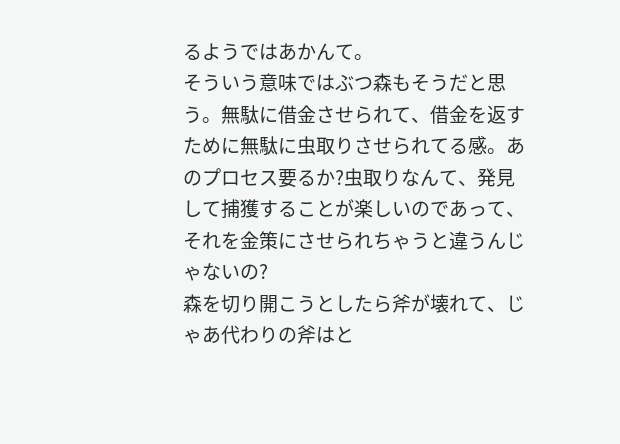るようではあかんて。
そういう意味ではぶつ森もそうだと思う。無駄に借金させられて、借金を返すために無駄に虫取りさせられてる感。あのプロセス要るか?虫取りなんて、発見して捕獲することが楽しいのであって、それを金策にさせられちゃうと違うんじゃないの?
森を切り開こうとしたら斧が壊れて、じゃあ代わりの斧はと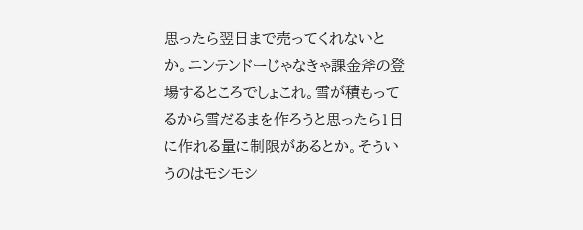思ったら翌日まで売ってくれないとか。ニンテンドーじゃなきゃ課金斧の登場するところでしょこれ。雪が積もってるから雪だるまを作ろうと思ったら1日に作れる量に制限があるとか。そういうのはモシモシ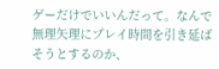ゲーだけでいいんだって。なんで無理矢理にプレイ時間を引き延ばそうとするのか、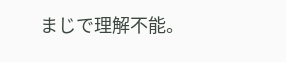まじで理解不能。